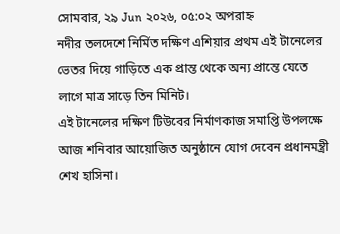সোমবার, ২৯ Jun ২০২৬, ০৫:০২ অপরাহ্ন
নদীর তলদেশে নির্মিত দক্ষিণ এশিয়ার প্রথম এই টানেলের ভেতর দিয়ে গাড়িতে এক প্রান্ত থেকে অন্য প্রান্তে যেতে লাগে মাত্র সাড়ে তিন মিনিট।
এই টানেলের দক্ষিণ টিউবের নির্মাণকাজ সমাপ্তি উপলক্ষে আজ শনিবার আয়োজিত অনুষ্ঠানে যোগ দেবেন প্রধানমন্ত্রী শেখ হাসিনা।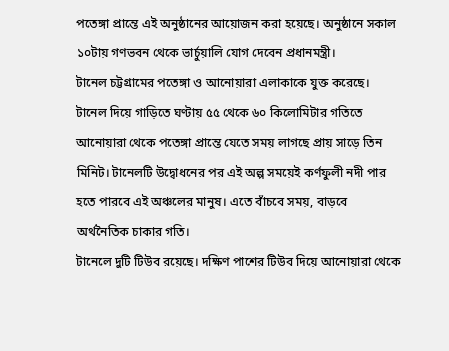পতেঙ্গা প্রান্তে এই অনুষ্ঠানের আয়োজন করা হয়েছে। অনুষ্ঠানে সকাল ১০টায় গণভবন থেকে ভার্চুয়ালি যোগ দেবেন প্রধানমন্ত্রী।
টানেল চট্টগ্রামের পতেঙ্গা ও আনোয়ারা এলাকাকে যুক্ত করেছে। টানেল দিয়ে গাড়িতে ঘণ্টায় ৫৫ থেকে ৬০ কিলোমিটার গতিতে আনোয়ারা থেকে পতেঙ্গা প্রান্তে যেতে সময় লাগছে প্রায় সাড়ে তিন মিনিট। টানেলটি উদ্বোধনের পর এই অল্প সময়েই কর্ণফুলী নদী পার হতে পারবে এই অঞ্চলের মানুষ। এতে বাঁচবে সময়, বাড়বে অর্থনৈতিক চাকার গতি।
টানেলে দুটি টিউব রয়েছে। দক্ষিণ পাশের টিউব দিয়ে আনোয়ারা থেকে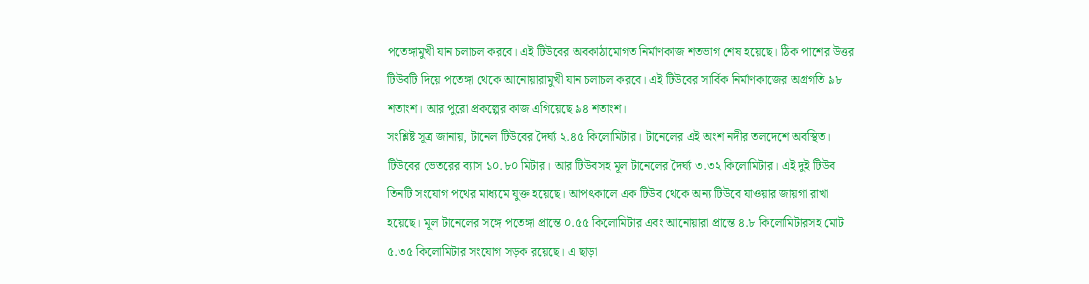পতেঙ্গামুখী যান চলাচল করবে। এই টিউবের অবকাঠামোগত নির্মাণকাজ শতভাগ শেষ হয়েছে। ঠিক পাশের উত্তর টিউবটি দিয়ে পতেঙ্গা থেকে আনোয়ারামুখী যান চলাচল করবে। এই টিউবের সার্বিক নির্মাণকাজের অগ্রগতি ৯৮ শতাংশ। আর পুরো প্রকল্পের কাজ এগিয়েছে ৯৪ শতাংশ।
সংশ্লিষ্ট সূত্র জানায়, টানেল টিউবের দৈর্ঘ্য ২.৪৫ কিলোমিটার। টানেলের এই অংশ নদীর তলদেশে অবস্থিত। টিউবের ভেতরের ব্যাস ১০.৮০ মিটার। আর টিউবসহ মূল টানেলের দৈর্ঘ্য ৩.৩২ কিলোমিটার। এই দুই টিউব তিনটি সংযোগ পথের মাধ্যমে যুক্ত হয়েছে। আপৎকালে এক টিউব থেকে অন্য টিউবে যাওয়ার জায়গা রাখা হয়েছে। মূল টানেলের সঙ্গে পতেঙ্গা প্রান্তে ০.৫৫ কিলোমিটার এবং আনোয়ারা প্রান্তে ৪.৮ কিলোমিটারসহ মোট ৫.৩৫ কিলোমিটার সংযোগ সড়ক রয়েছে। এ ছাড়া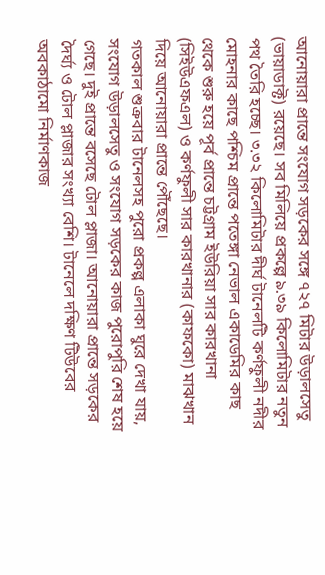আনোয়ারা প্রান্তে সংযোগ সড়কের সঙ্গে ৭২৭ মিটার উড়ালসেতু (ভায়াডাক্ট) রয়েছে। সব মিলিয়ে প্রকল্পে ৯.৩৯ কিলোমিটার নতুন পথ তৈরি হচ্ছে। ৩.৩২ কিলোমিটার দীর্ঘ টানেলটি কর্ণফুলী নদীর মোহনার কাছে পশ্চিম প্রান্তে পতেঙ্গা নেভাল একাডেমির কাছ থেকে শুরু হয়ে পূর্ব প্রান্তে চট্টগ্রাম ইউরিয়া সার কারখানা (সিইউএফএল) ও কর্ণফুলী সার কারখানার (কাফকো) মাঝখান দিয়ে আনোয়ারা প্রান্তে পৌঁছেছে।
গতকাল শুক্রবার টানেলসহ পুরো প্রকল্প এলাকা ঘুরে দেখা যায়, সংযোগ উড়ালসেতু ও সংযোগ সড়কের কাজ পুরোপুরি শেষ হয়ে গেছে। দুই প্রান্তে বসেছে টোল প্লাজা। আনোয়ারা প্রান্তে সড়কের দৈর্ঘ্য ও টোল প্লাজার সংখ্যা বেশি। টানেলে দক্ষিণ টিউবের অবকাঠামো নির্মাণকাজ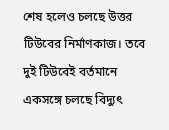শেষ হলেও চলছে উত্তর টিউবের নির্মাণকাজ। তবে দুই টিউবেই বর্তমানে একসঙ্গে চলছে বিদ্যুৎ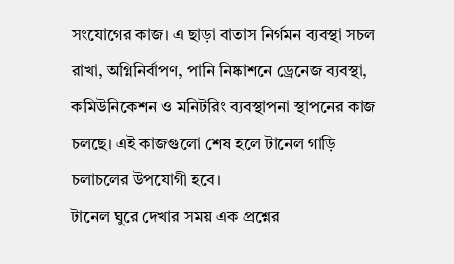সংযোগের কাজ। এ ছাড়া বাতাস নির্গমন ব্যবস্থা সচল রাখা, অগ্নিনির্বাপণ, পানি নিষ্কাশনে ড্রেনেজ ব্যবস্থা, কমিউনিকেশন ও মনিটরিং ব্যবস্থাপনা স্থাপনের কাজ চলছে। এই কাজগুলো শেষ হলে টানেল গাড়ি চলাচলের উপযোগী হবে।
টানেল ঘুরে দেখার সময় এক প্রশ্নের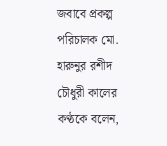জবাবে প্রকল্প পরিচালক মো. হারুনুর রশীদ চৌধুরী কালের কণ্ঠকে বলেন,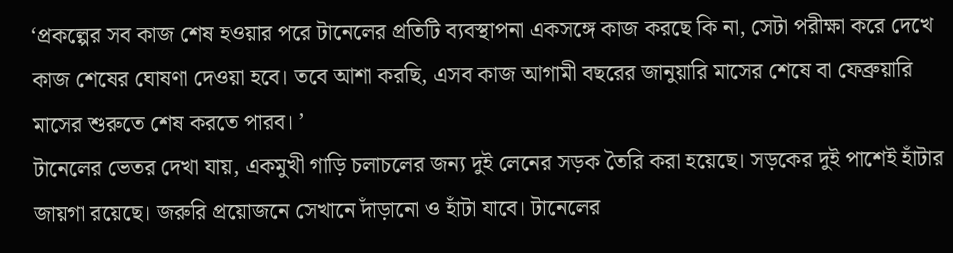‘প্রকল্পের সব কাজ শেষ হওয়ার পরে টানেলের প্রতিটি ব্যবস্থাপনা একসঙ্গে কাজ করছে কি না, সেটা পরীক্ষা করে দেখে কাজ শেষের ঘোষণা দেওয়া হবে। তবে আশা করছি, এসব কাজ আগামী বছরের জানুয়ারি মাসের শেষে বা ফেব্রুয়ারি মাসের শুরুতে শেষ করতে পারব। ’
টানেলের ভেতর দেখা যায়, একমুখী গাড়ি চলাচলের জন্য দুই লেনের সড়ক তৈরি করা হয়েছে। সড়কের দুই পাশেই হাঁটার জায়গা রয়েছে। জরুরি প্রয়োজনে সেখানে দাঁড়ানো ও হাঁটা যাবে। টানেলের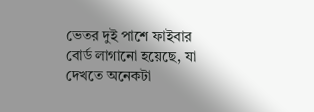ভেতর দুই পাশে ফাইবার বোর্ড লাগানো হয়েছে, যা দেখতে অনেকটা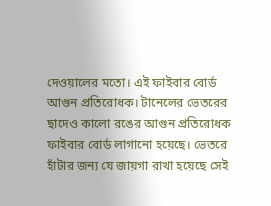দেওয়ালের মতো। এই ফাইবার বোর্ড আগুন প্রতিরোধক। টানেলের ভেতরের ছাদেও কালো রঙের আগুন প্রতিরোধক ফাইবার বোর্ড লাগানো হয়েছে। ভেতরে হাঁটার জন্য যে জায়গা রাখা হয়েছে সেই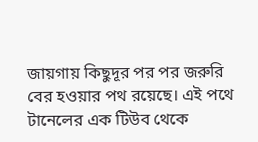জায়গায় কিছুদূর পর পর জরুরি বের হওয়ার পথ রয়েছে। এই পথে টানেলের এক টিউব থেকে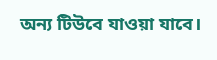অন্য টিউবে যাওয়া যাবে।